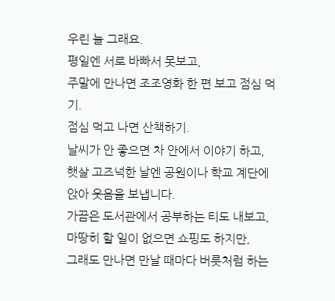우린 늘 그래요.
평일엔 서로 바빠서 못보고,
주말에 만나면 조조영화 한 편 보고 점심 먹기.
점심 먹고 나면 산책하기.
날씨가 안 좋으면 차 안에서 이야기 하고,
햇살 고즈넉한 날엔 공원이나 학교 계단에 앉아 웃음을 보냅니다.
가끔은 도서관에서 공부하는 티도 내보고,
마땅히 할 일이 없으면 쇼핑도 하지만,
그래도 만나면 만날 때마다 버릇처럼 하는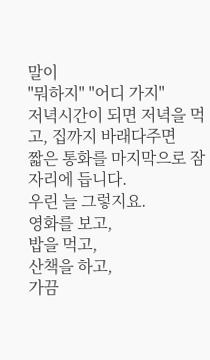말이
"뭐하지" "어디 가지"
저녁시간이 되면 저녁을 먹고, 집까지 바래다주면
짧은 통화를 마지막으로 잠자리에 듭니다.
우린 늘 그렇지요.
영화를 보고,
밥을 먹고,
산책을 하고,
가끔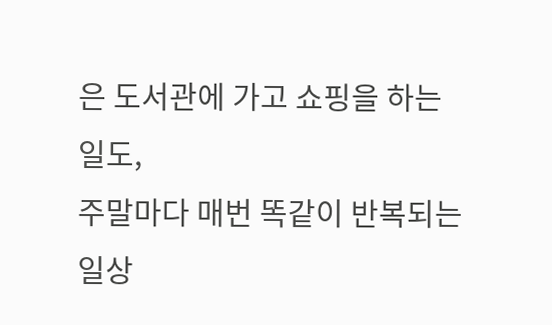은 도서관에 가고 쇼핑을 하는 일도,
주말마다 매번 똑같이 반복되는 일상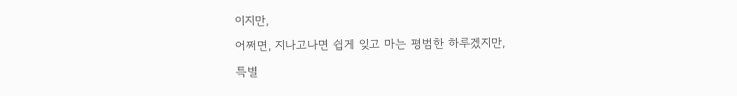이지만,
어쩌면, 지나고나면 쉽게 잊고 마는 평범한 하루겠지만,
특별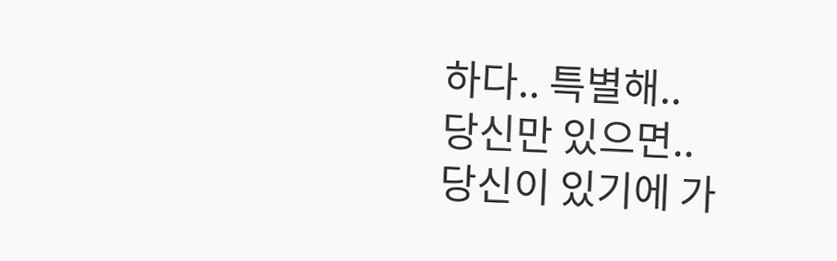하다.. 특별해..
당신만 있으면..
당신이 있기에 가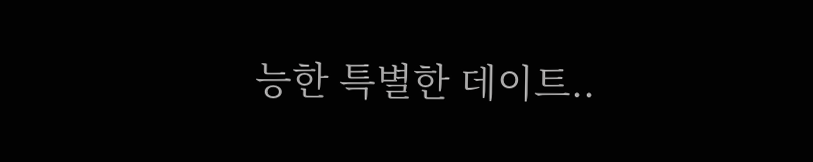능한 특별한 데이트..